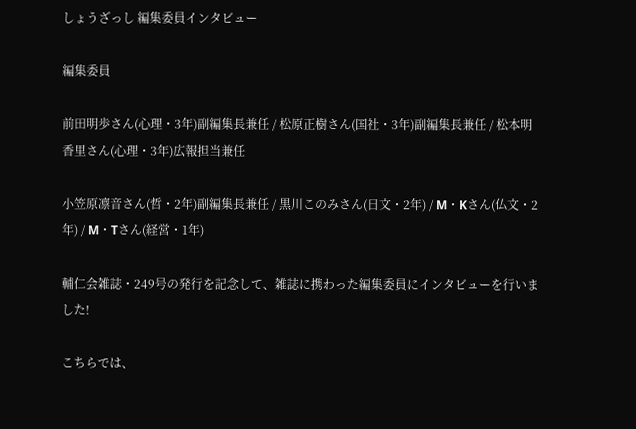しょうざっし 編集委員インタビュー

編集委員

前田明歩さん(心理・3年)副編集長兼任 / 松原正樹さん(国社・3年)副編集長兼任 / 松本明香里さん(心理・3年)広報担当兼任

小笠原凛音さん(哲・2年)副編集長兼任 / 黒川このみさん(日文・2年) / M・Kさん(仏文・2年) / M・Tさん(経営・1年)

輔仁会雑誌・249号の発行を記念して、雑誌に携わった編集委員にインタビューを行いました!

こちらでは、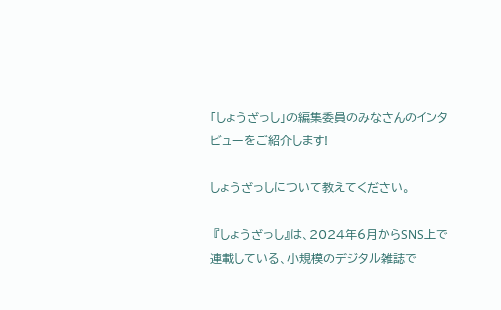「しょうざっし」の編集委員のみなさんのインタビューをご紹介します!

しょうざっしについて教えてください。

 『しょうざっし』は、2024年6月からSNS上で連載している、小規模のデジタル雑誌で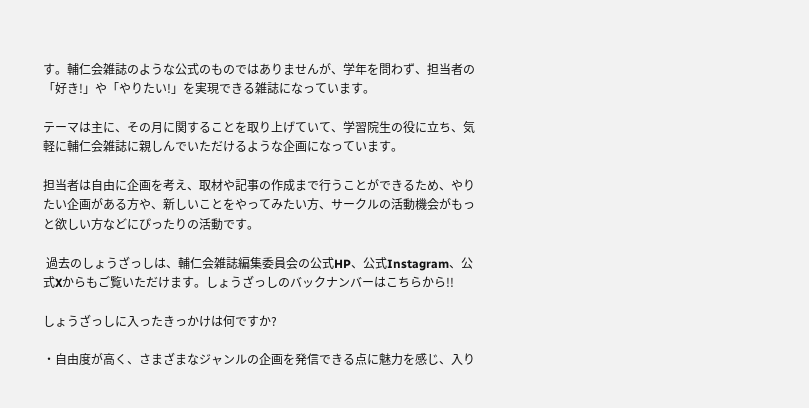す。輔仁会雑誌のような公式のものではありませんが、学年を問わず、担当者の「好き!」や「やりたい!」を実現できる雑誌になっています。

テーマは主に、その月に関することを取り上げていて、学習院生の役に立ち、気軽に輔仁会雑誌に親しんでいただけるような企画になっています。

担当者は自由に企画を考え、取材や記事の作成まで行うことができるため、やりたい企画がある方や、新しいことをやってみたい方、サークルの活動機会がもっと欲しい方などにぴったりの活動です。

 過去のしょうざっしは、輔仁会雑誌編集委員会の公式HP、公式Instagram、公式Xからもご覧いただけます。しょうざっしのバックナンバーはこちらから!!

しょうざっしに入ったきっかけは何ですか?

・自由度が高く、さまざまなジャンルの企画を発信できる点に魅力を感じ、入り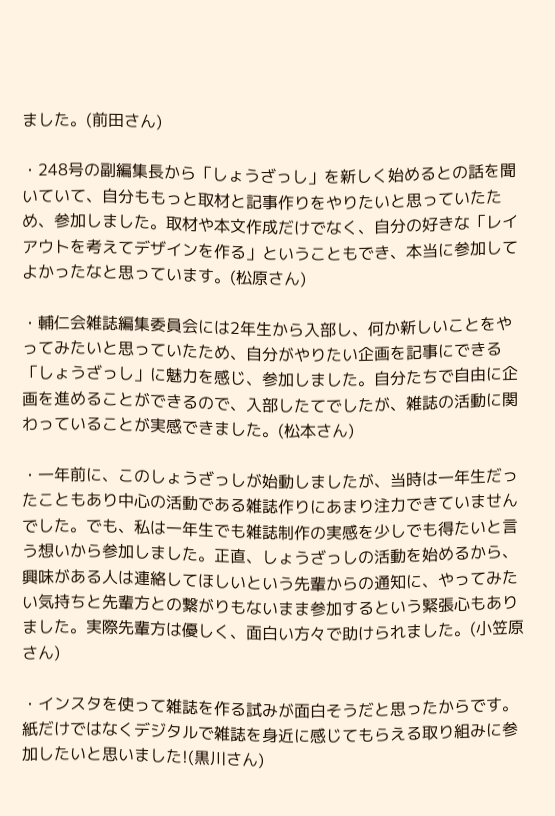ました。(前田さん)

・248号の副編集長から「しょうざっし」を新しく始めるとの話を聞いていて、自分ももっと取材と記事作りをやりたいと思っていたため、参加しました。取材や本文作成だけでなく、自分の好きな「レイアウトを考えてデザインを作る」ということもでき、本当に参加してよかったなと思っています。(松原さん)

・輔仁会雑誌編集委員会には2年生から入部し、何か新しいことをやってみたいと思っていたため、自分がやりたい企画を記事にできる「しょうざっし」に魅力を感じ、参加しました。自分たちで自由に企画を進めることができるので、入部したてでしたが、雑誌の活動に関わっていることが実感できました。(松本さん)

・一年前に、このしょうざっしが始動しましたが、当時は一年生だったこともあり中心の活動である雑誌作りにあまり注力できていませんでした。でも、私は一年生でも雑誌制作の実感を少しでも得たいと言う想いから参加しました。正直、しょうざっしの活動を始めるから、興味がある人は連絡してほしいという先輩からの通知に、やってみたい気持ちと先輩方との繋がりもないまま参加するという緊張心もありました。実際先輩方は優しく、面白い方々で助けられました。(小笠原さん)

・インスタを使って雑誌を作る試みが面白そうだと思ったからです。紙だけではなくデジタルで雑誌を身近に感じてもらえる取り組みに参加したいと思いました!(黒川さん)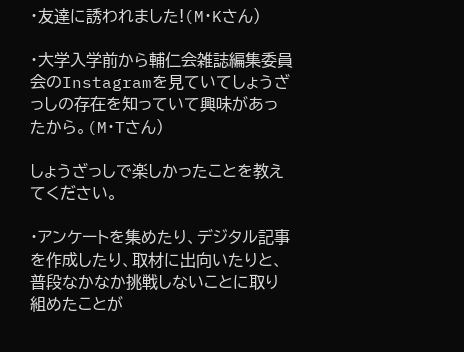・友達に誘われました!(M・Kさん)

・大学入学前から輔仁会雑誌編集委員会のInstagramを見ていてしょうざっしの存在を知っていて興味があったから。(M・Tさん)

しょうざっしで楽しかったことを教えてください。

・アンケートを集めたり、デジタル記事を作成したり、取材に出向いたりと、普段なかなか挑戦しないことに取り組めたことが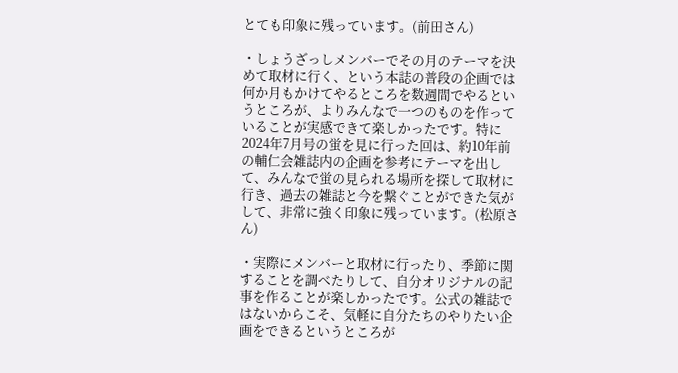とても印象に残っています。(前田さん)

・しょうざっしメンバーでその月のテーマを決めて取材に行く、という本誌の普段の企画では何か月もかけてやるところを数週間でやるというところが、よりみんなで一つのものを作っていることが実感できて楽しかったです。特に2024年7月号の蛍を見に行った回は、約10年前の輔仁会雑誌内の企画を参考にテーマを出して、みんなで蛍の見られる場所を探して取材に行き、過去の雑誌と今を繋ぐことができた気がして、非常に強く印象に残っています。(松原さん)

・実際にメンバーと取材に行ったり、季節に関することを調べたりして、自分オリジナルの記事を作ることが楽しかったです。公式の雑誌ではないからこそ、気軽に自分たちのやりたい企画をできるというところが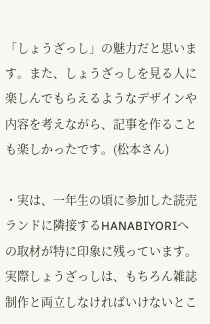「しょうざっし」の魅力だと思います。また、しょうざっしを見る人に楽しんでもらえるようなデザインや内容を考えながら、記事を作ることも楽しかったです。(松本さん)

・実は、一年生の頃に参加した読売ランドに隣接するHANABIYORIへの取材が特に印象に残っています。実際しょうざっしは、もちろん雑誌制作と両立しなければいけないとこ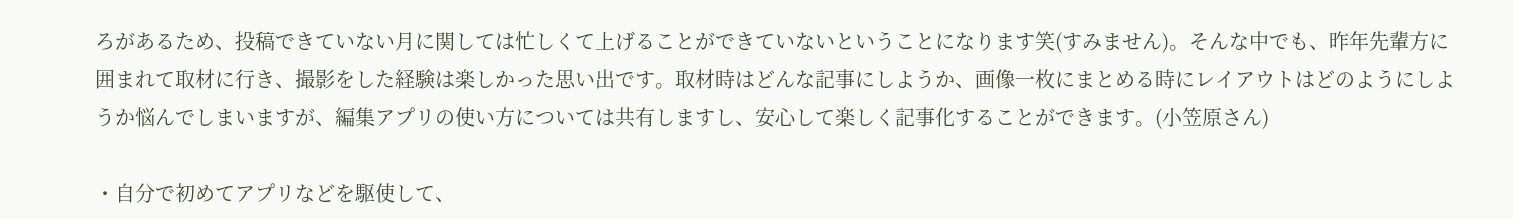ろがあるため、投稿できていない月に関しては忙しくて上げることができていないということになります笑(すみません)。そんな中でも、昨年先輩方に囲まれて取材に行き、撮影をした経験は楽しかった思い出です。取材時はどんな記事にしようか、画像一枚にまとめる時にレイアウトはどのようにしようか悩んでしまいますが、編集アプリの使い方については共有しますし、安心して楽しく記事化することができます。(小笠原さん)

・自分で初めてアプリなどを駆使して、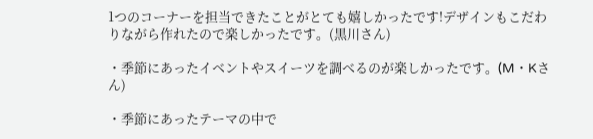1つのコーナーを担当できたことがとても嬉しかったです!デザインもこだわりながら作れたので楽しかったです。(黒川さん)

・季節にあったイベントやスイーツを調べるのが楽しかったです。(M・Kさん)

・季節にあったテーマの中で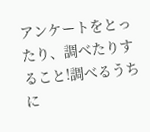アンケートをとったり、調べたりすること!調べるうちに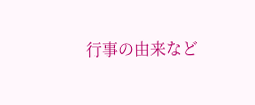行事の由来など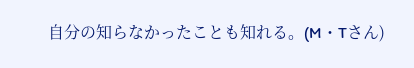自分の知らなかったことも知れる。(M・Tさん)